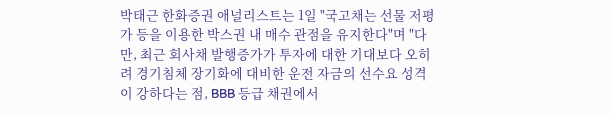박태근 한화증권 애널리스트는 1일 "국고채는 선물 저평가 등을 이용한 박스권 내 매수 관점을 유지한다"며 "다만, 최근 회사채 발행증가가 투자에 대한 기대보다 오히려 경기침체 장기화에 대비한 운전 자금의 선수요 성격이 강하다는 점, BBB 등급 채권에서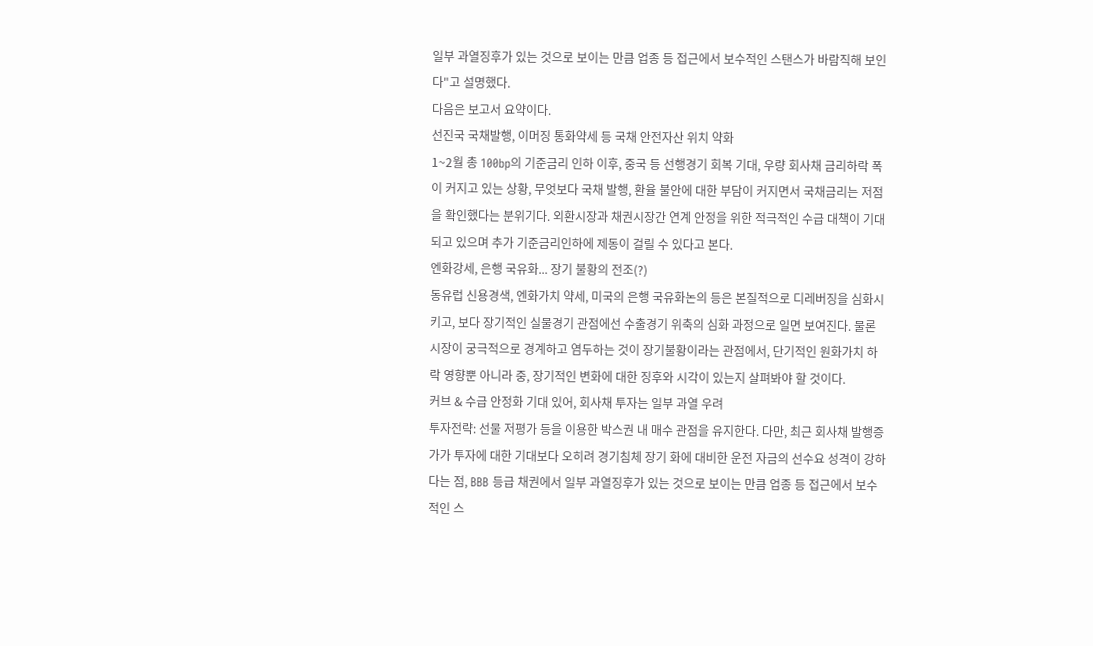일부 과열징후가 있는 것으로 보이는 만큼 업종 등 접근에서 보수적인 스탠스가 바람직해 보인다"고 설명했다.
다음은 보고서 요약이다.
선진국 국채발행, 이머징 통화약세 등 국채 안전자산 위치 약화
1~2월 총 100bp의 기준금리 인하 이후, 중국 등 선행경기 회복 기대, 우량 회사채 금리하락 폭이 커지고 있는 상황, 무엇보다 국채 발행, 환율 불안에 대한 부담이 커지면서 국채금리는 저점을 확인했다는 분위기다. 외환시장과 채권시장간 연계 안정을 위한 적극적인 수급 대책이 기대되고 있으며 추가 기준금리인하에 제동이 걸릴 수 있다고 본다.
엔화강세, 은행 국유화... 장기 불황의 전조(?)
동유럽 신용경색, 엔화가치 약세, 미국의 은행 국유화논의 등은 본질적으로 디레버징을 심화시키고, 보다 장기적인 실물경기 관점에선 수출경기 위축의 심화 과정으로 일면 보여진다. 물론 시장이 궁극적으로 경계하고 염두하는 것이 장기불황이라는 관점에서, 단기적인 원화가치 하락 영향뿐 아니라 중, 장기적인 변화에 대한 징후와 시각이 있는지 살펴봐야 할 것이다.
커브 & 수급 안정화 기대 있어, 회사채 투자는 일부 과열 우려
투자전략: 선물 저평가 등을 이용한 박스권 내 매수 관점을 유지한다. 다만, 최근 회사채 발행증가가 투자에 대한 기대보다 오히려 경기침체 장기 화에 대비한 운전 자금의 선수요 성격이 강하다는 점, BBB 등급 채권에서 일부 과열징후가 있는 것으로 보이는 만큼 업종 등 접근에서 보수적인 스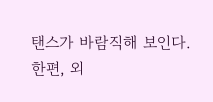탠스가 바람직해 보인다.
한편, 외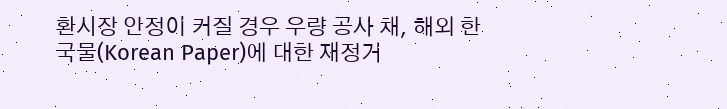환시장 안정이 커질 경우 우량 공사 채, 해외 한국물(Korean Paper)에 대한 재정거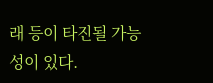래 등이 타진될 가능성이 있다.